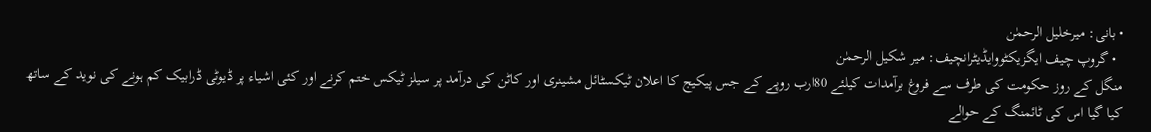• بانی: میرخلیل الرحمٰن
  • گروپ چیف ایگزیکٹووایڈیٹرانچیف: میر شکیل الرحمٰن
منگل کے روز حکومت کی طرف سے فروغ برآمدات کیلئے 80ارب روپے کے جس پیکیج کا اعلان ٹیکسٹائل مشینری اور کاٹن کی درآمد پر سیلز ٹیکس ختم کرنے اور کئی اشیاء پر ڈیوٹی ڈرابیک کم ہونے کی نوید کے ساتھ کیا گیا اس کی ٹائمنگ کے حوالے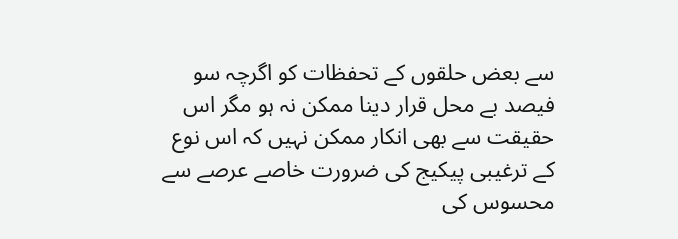سے بعض حلقوں کے تحفظات کو اگرچہ سو فیصد بے محل قرار دینا ممکن نہ ہو مگر اس حقیقت سے بھی انکار ممکن نہیں کہ اس نوع کے ترغیبی پیکیج کی ضرورت خاصے عرصے سے محسوس کی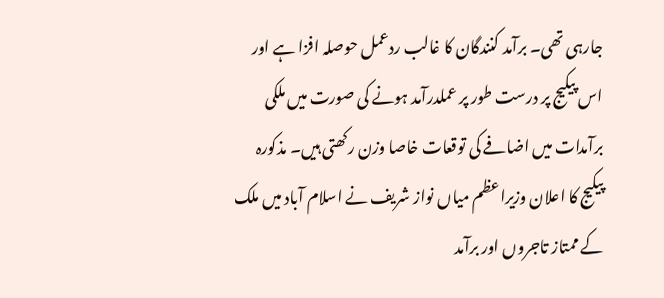جارہی تھی۔ برآمد کنندگان کا غالب ردعمل حوصلہ افزا ہے اور اس پیکیج پر درست طور پر عملدرآمد ہونے کی صورت میں ملکی برآمدات میں اضافے کی توقعات خاصا وزن رکھتی ہیں۔ مذکورہ پیکیج کا اعلان وزیراعظم میاں نواز شریف نے اسلام آباد میں ملک کے ممتاز تاجروں اور برآمد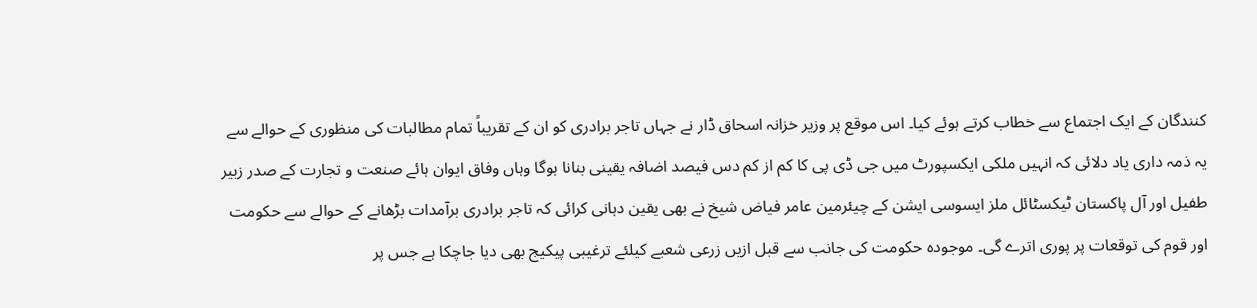کنندگان کے ایک اجتماع سے خطاب کرتے ہوئے کیا۔ اس موقع پر وزیر خزانہ اسحاق ڈار نے جہاں تاجر برادری کو ان کے تقریباً تمام مطالبات کی منظوری کے حوالے سے یہ ذمہ داری یاد دلائی کہ انہیں ملکی ایکسپورٹ میں جی ڈی پی کا کم از کم دس فیصد اضافہ یقینی بنانا ہوگا وہاں وفاق ایوان ہائے صنعت و تجارت کے صدر زبیر طفیل اور آل پاکستان ٹیکسٹائل ملز ایسوسی ایشن کے چیئرمین عامر فیاض شیخ نے بھی یقین دہانی کرائی کہ تاجر برادری برآمدات بڑھانے کے حوالے سے حکومت اور قوم کی توقعات پر پوری اترے گی۔ موجودہ حکومت کی جانب سے قبل ازیں زرعی شعبے کیلئے ترغیبی پیکیج بھی دیا جاچکا ہے جس پر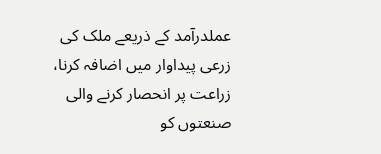عملدرآمد کے ذریعے ملک کی زرعی پیداوار میں اضافہ کرنا، زراعت پر انحصار کرنے والی صنعتوں کو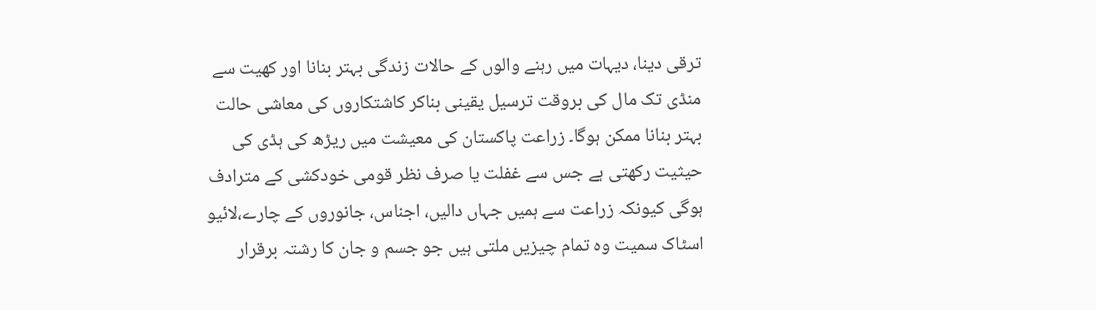ترقی دینا، دیہات میں رہنے والوں کے حالات زندگی بہتر بنانا اور کھیت سے منڈی تک مال کی بروقت ترسیل یقینی بناکر کاشتکاروں کی معاشی حالت بہتر بنانا ممکن ہوگا۔ زراعت پاکستان کی معیشت میں ریڑھ کی ہڈی کی حیثیت رکھتی ہے جس سے غفلت یا صرف نظر قومی خودکشی کے مترادف ہوگی کیونکہ زراعت سے ہمیں جہاں دالیں، اجناس، جانوروں کے چارے،لائیو اسٹاک سمیت وہ تمام چیزیں ملتی ہیں جو جسم و جان کا رشتہ برقرار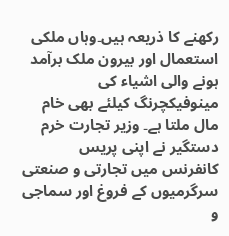رکھنے کا ذریعہ ہیں۔وہاں ملکی استعمال اور بیرون ملک برآمد ہونے والی اشیاء کی مینوفیکچرنگ کیلئے بھی خام مال ملتا ہے۔ وزیر تجارت خرم دستگیر نے اپنی پریس کانفرنس میں تجارتی و صنعتی سرگرمیوں کے فروغ اور سماجی و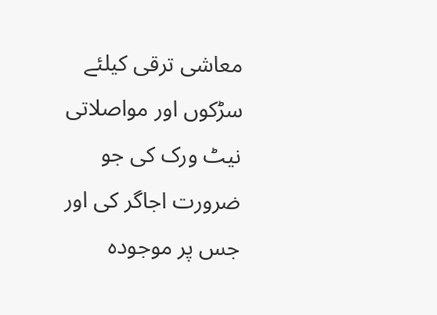معاشی ترقی کیلئے سڑکوں اور مواصلاتی نیٹ ورک کی جو ضرورت اجاگر کی اور جس پر موجودہ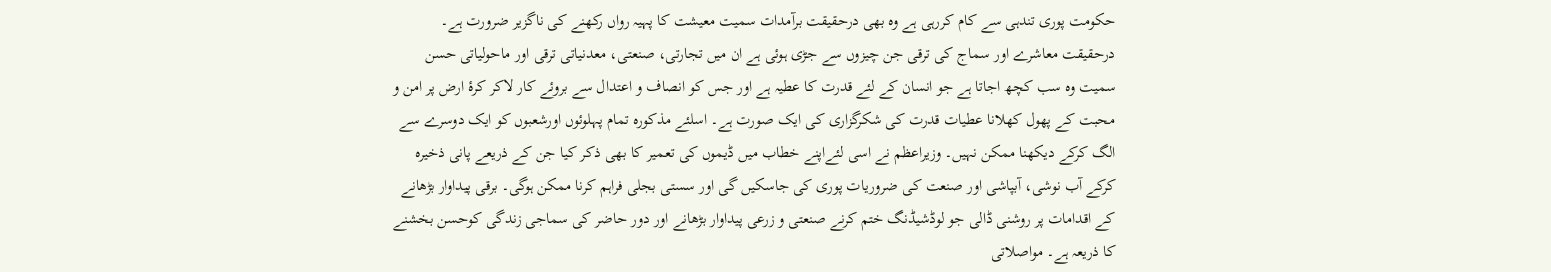حکومت پوری تندہی سے کام کررہی ہے وہ بھی درحقیقت برآمدات سمیت معیشت کا پہیہ رواں رکھنے کی ناگزیر ضرورت ہے۔ درحقیقت معاشرے اور سماج کی ترقی جن چیزوں سے جڑی ہوئی ہے ان میں تجارتی، صنعتی، معدنیاتی ترقی اور ماحولیاتی حسن سمیت وہ سب کچھ اجاتا ہے جو انسان کے لئے قدرت کا عطیہ ہے اور جس کو انصاف و اعتدال سے بروئے کار لاکر کرۂ ارض پر امن و محبت کے پھول کھلانا عطیات قدرت کی شکرگزاری کی ایک صورت ہے۔ اسلئے مذکورہ تمام پہلوئوں اورشعبوں کو ایک دوسرے سے الگ کرکے دیکھنا ممکن نہیں۔ وزیراعظم نے اسی لئےاپنے خطاب میں ڈیموں کی تعمیر کا بھی ذکر کیا جن کے ذریعے پانی ذخیرہ کرکے آب نوشی، آبپاشی اور صنعت کی ضروریات پوری کی جاسکیں گی اور سستی بجلی فراہم کرنا ممکن ہوگی۔ برقی پیداوار بڑھانے کے اقدامات پر روشنی ڈالی جو لوڈشیڈنگ ختم کرنے صنعتی و زرعی پیداوار بڑھانے اور دور حاضر کی سماجی زندگی کوحسن بخشنے کا ذریعہ ہے۔ مواصلاتی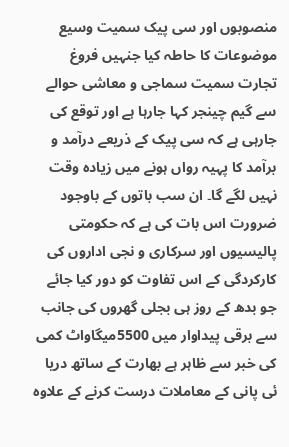منصوبوں اور سی پیک سمیت وسیع موضوعات کا حاطہ کیا جنہیں فروغ تجارت سمیت سماجی و معاشی حوالے سے گیم چینجر کہا جارہا ہے اور توقع کی جارہی ہے کہ سی پیک کے ذریعے درآمد و برآمد کا پہیہ رواں ہونے میں زیادہ وقت نہیں لگے گا۔ ان سب باتوں کے باوجود ضرورت اس بات کی ہے کہ حکومتی پالیسیوں اور سرکاری و نجی اداروں کی کارکردگی کے اس تفاوت کو دور کیا جائے جو بدھ کے روز ہی بجلی گھروں کی جانب سے برقی پیداوار میں 5500میگاواٹ کمی کی خبر سے ظاہر ہے بھارت کے ساتھ دریا ئی پانی کے معاملات درست کرنے کے علاوہ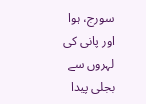سورج، ہوا اور پانی کی لہروں سے بجلی پیدا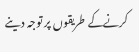کرنےکے طریقوں پر توجہ دینے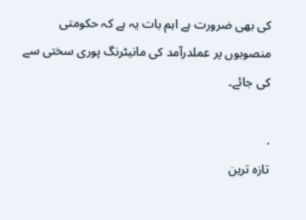کی بھی ضرورت ہے اہم بات یہ ہے کہ حکومتی منصوبوں پر عملدرآمد کی مانیٹرنگ پوری سختی سے کی جائے۔

.
تازہ ترین